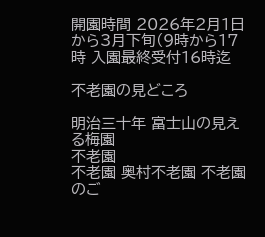開園時間 2026年2月1日から3月下旬(9時から17時 入園最終受付16時迄

不老園の見どころ

明治三十年 富士山の見える梅園
不老園
不老園 奥村不老園 不老園のご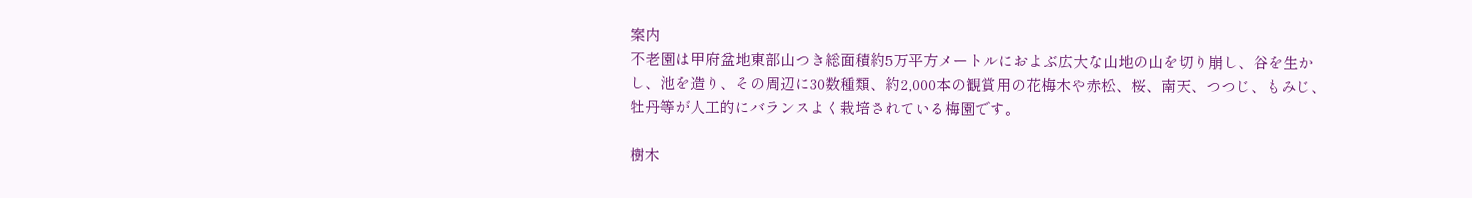案内
不老園は甲府盆地東部山つき総面積約5万平方メートルにおよぶ広大な山地の山を切り崩し、谷を生かし、池を造り、その周辺に30数種類、約2,000本の観賞用の花梅木や赤松、桜、南天、つつじ、もみじ、牡丹等が人工的にバランスよく栽培されている梅園です。

樹木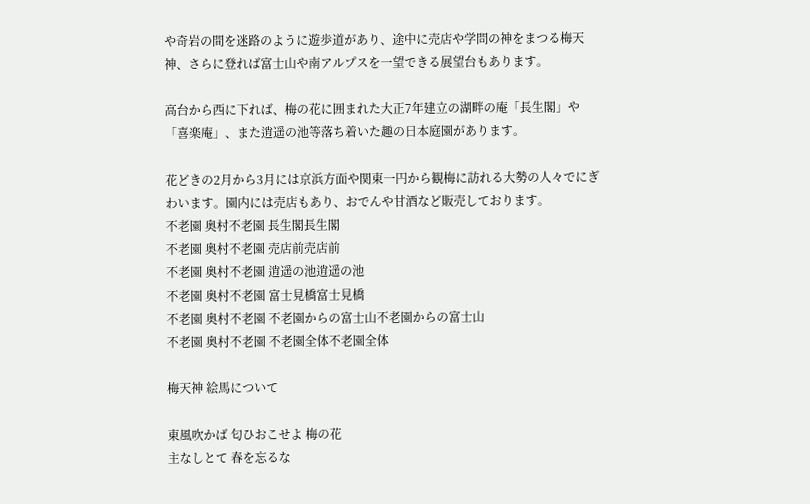や奇岩の間を迷路のように遊歩道があり、途中に売店や学問の神をまつる梅天神、さらに登れば富士山や南アルプスを一望できる展望台もあります。

高台から西に下れば、梅の花に囲まれた大正7年建立の湖畔の庵「長生閣」や「喜楽庵」、また逍遥の池等落ち着いた趣の日本庭園があります。

花どきの2月から3月には京浜方面や関東一円から観梅に訪れる大勢の人々でにぎわいます。園内には売店もあり、おでんや甘酒など販売しております。
不老園 奥村不老園 長生閣長生閣
不老園 奥村不老園 売店前売店前
不老園 奥村不老園 逍遥の池逍遥の池
不老園 奥村不老園 富士見橋富士見橋
不老園 奥村不老園 不老園からの富士山不老園からの富士山
不老園 奥村不老園 不老園全体不老園全体

梅天神 絵馬について

東風吹かば 匂ひおこせよ 梅の花
主なしとて 春を忘るな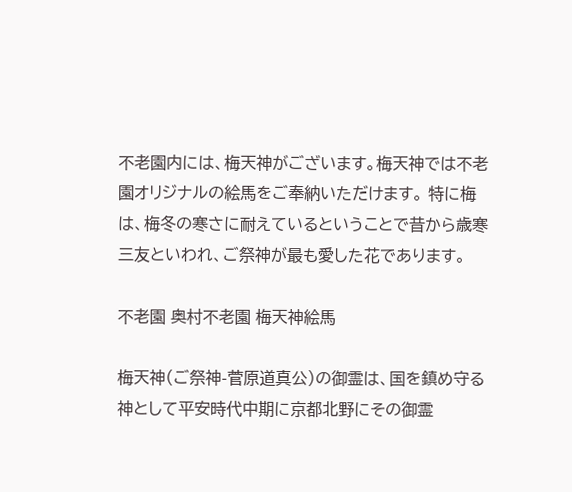不老園内には、梅天神がございます。梅天神では不老園オリジナルの絵馬をご奉納いただけます。 特に梅は、梅冬の寒さに耐えているということで昔から歳寒三友といわれ、ご祭神が最も愛した花であります。

不老園 奥村不老園 梅天神絵馬

梅天神(ご祭神-菅原道真公)の御霊は、国を鎮め守る神として平安時代中期に京都北野にその御霊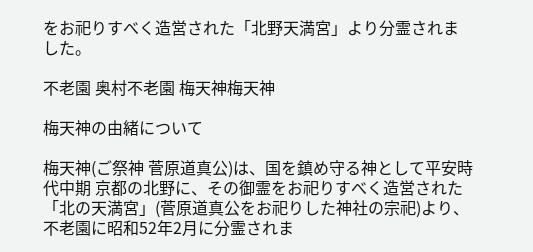をお祀りすべく造営された「北野天満宮」より分霊されました。

不老園 奥村不老園 梅天神梅天神

梅天神の由緒について

梅天神(ご祭神 菅原道真公)は、国を鎮め守る神として平安時代中期 京都の北野に、その御霊をお祀りすべく造営された「北の天満宮」(菅原道真公をお祀りした神社の宗祀)より、不老園に昭和52年2月に分霊されま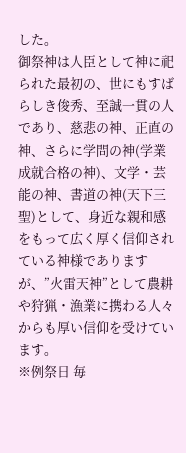した。
御祭神は人臣として神に祀られた最初の、世にもすばらしき俊秀、至誠一貫の人であり、慈悲の神、正直の神、さらに学問の神(学業成就合格の神)、文学・芸能の神、書道の神(天下三聖)として、身近な親和感をもって広く厚く信仰されている神様でありますが、”火雷天神”として農耕や狩猟・漁業に携わる人々からも厚い信仰を受けています。
※例祭日 毎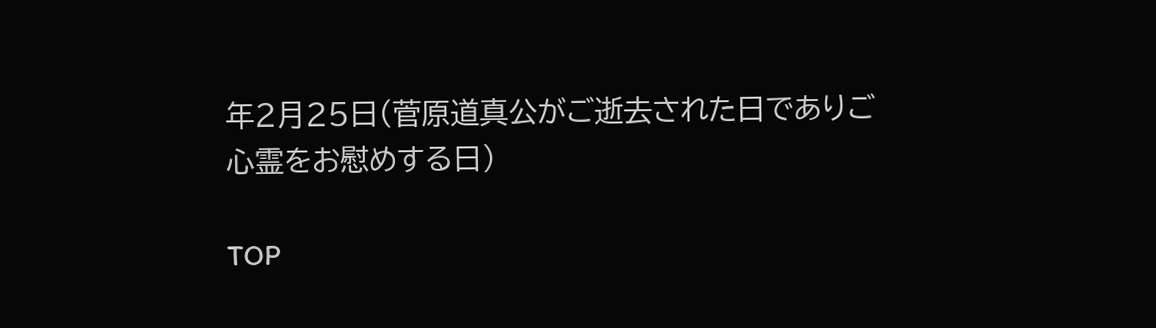年2月25日(菅原道真公がご逝去された日でありご心霊をお慰めする日)

TOP